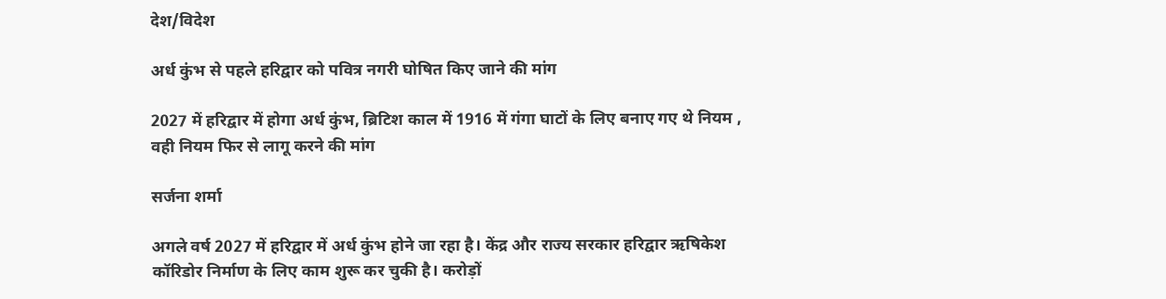देश/विदेश

अर्ध कुंभ से पहले हरिद्वार को पवित्र नगरी घोषित किए जाने की मांग

2027 में हरिद्वार में होगा अर्ध कुंभ, ब्रिटिश काल में 1916 में गंगा घाटों के लिए बनाए गए थे नियम , वही नियम फिर से लागू करने की मांग

सर्जना शर्मा

अगले वर्ष 2027 में हरिद्वार में अर्ध कुंभ होने जा रहा है। केंद्र और राज्य सरकार हरिद्वार ऋषिकेश कॉरिडोर निर्माण के लिए काम शुरू कर चुकी है। करोड़ों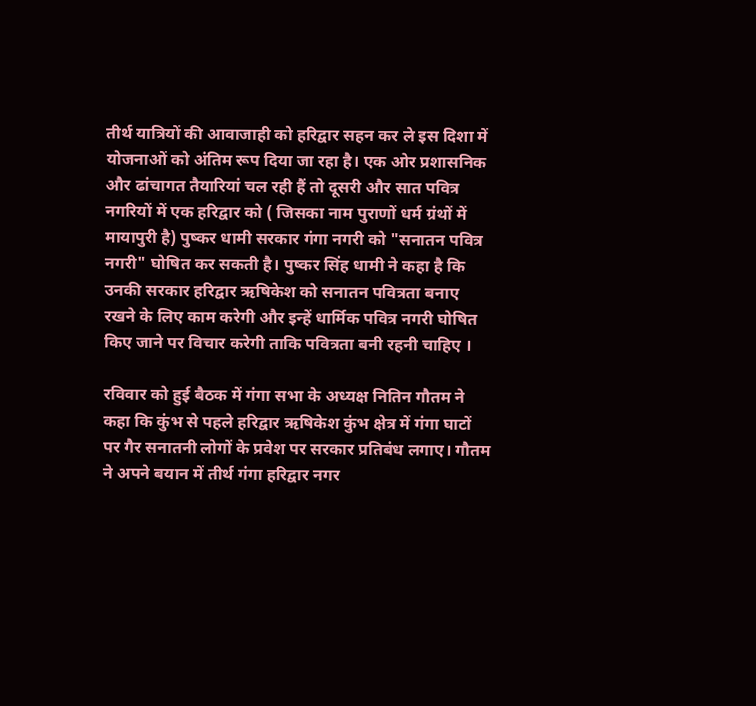तीर्थ यात्रियों की आवाजाही को हरिद्वार सहन कर ले इस दिशा में योजनाओं को अंतिम रूप दिया जा रहा है। एक ओर प्रशासनिक और ढांचागत तैयारियां चल रही हैं तो दूसरी और सात पवित्र नगरियों में एक हरिद्वार को ( जिसका नाम पुराणों धर्म ग्रंथों में मायापुरी है) पुष्कर धामी सरकार गंगा नगरी को "सनातन पवित्र नगरी" घोषित कर सकती है। पुष्कर सिंह धामी ने कहा है कि उनकी सरकार हरिद्वार ऋषिकेश को सनातन पवित्रता बनाए रखने के लिए काम करेगी और इन्हें धार्मिक पवित्र नगरी घोषित किए जाने पर विचार करेगी ताकि पवित्रता बनी रहनी चाहिए ।

रविवार को हुई बैठक में गंगा सभा के अध्यक्ष नितिन गौतम ने कहा कि कुंभ से पहले हरिद्वार ऋषिकेश कुंभ क्षेत्र में गंगा घाटों पर गैर सनातनी लोगों के प्रवेश पर सरकार प्रतिबंध लगाए। गौतम ने अपने बयान में तीर्थ गंगा हरिद्वार नगर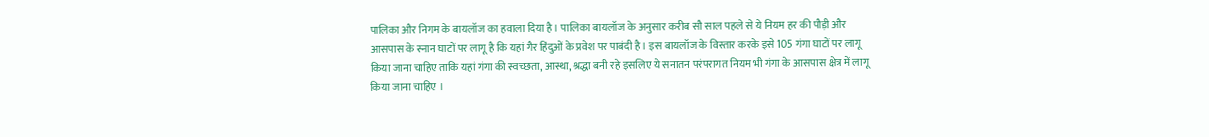पालिका और निगम के बायलॉज का हवाला दिया है। पालिका बायलॉज के अनुसार करीब सौ साल पहले से ये नियम हर की पौड़ी और आसपास के स्नान घाटों पर लागू है कि यहां गैर हिंदुओं के प्रवेश पर पाबंदी है। इस बायलॉज के विस्तार करके इसे 105 गंगा घाटों पर लागू किया जाना चाहिए ताकि यहां गंगा की स्वच्छता, आस्था, श्रद्धा बनी रहे इसलिए ये सनातन परंपरागत नियम भी गंगा के आसपास क्षेत्र में लागू किया जाना चाहिए ।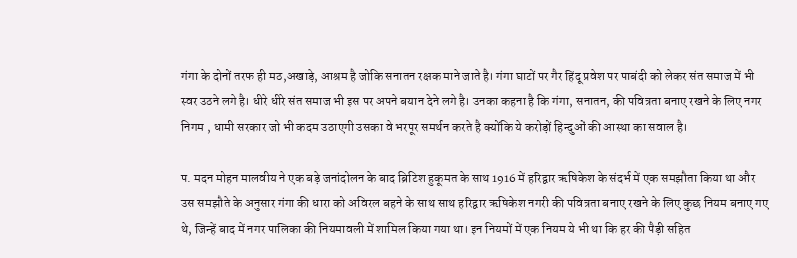गंगा के दोनों तरफ ही मठ,अखाड़े, आश्रम है जोकि सनातन रक्षक माने जाते है। गंगा घाटों पर गैर हिंदू प्रवेश पर पाबंदी को लेकर संत समाज में भी स्वर उठने लगे है। धीरे धीरे संत समाज भी इस पर अपने बयान देने लगे है। उनका कहना है कि गंगा, सनातन, की पवित्रता बनाए रखने के लिए नगर निगम , धामी सरकार जो भी कदम उठाएगी उसका वे भरपूर समर्थन करते है क्योंकि ये करोड़ों हिन्दुओं की आस्था का सवाल है।

प. मदन मोहन मालवीय ने एक बड़े जनांदोलन के बाद ब्रिटिश हुकूमत के साथ 1916 में हरिद्वार ऋषिकेश के संदर्भ में एक समझौता किया था और उस समझौते के अनुसार गंगा की धारा को अविरल बहने के साथ साथ हरिद्वार ऋषिकेश नगरी की पवित्रता बनाए रखने के लिए कुछ नियम बनाए गए थे, जिन्हें बाद में नगर पालिका की नियमावली में शामिल किया गया था। इन नियमों में एक नियम ये भी था कि हर की पैड़ी सहित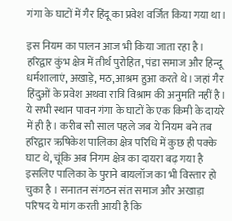गंगा के घाटों में गैर हिंदू का प्रवेश वर्जित किया गया था।

इस नियम का पालन आज भी किया जाता रहा है। हरिद्वार कुंभ क्षेत्र में तीर्थ पुरोहित, पंडा समाज और हिन्दू धर्मशालाएं, अखाड़े, मठ,आश्रम हुआ करते थे। जहां गैर हिंदुओं के प्रवेश अथवा रात्रि विश्राम की अनुमति नहीं है। ये सभी स्थान पावन गंगा के घाटों के एक किमी के दायरे में ही है। करीब सौ साल पहले जब ये नियम बने तब हरिद्वार ऋषिकेश पालिका क्षेत्र परिधि में कुछ ही पक्के घाट थे, चूंकि अब निगम क्षेत्र का दायरा बढ़ गया है इसलिए पालिका के पुराने बायलॉज का भी विस्तार हो चुका है । सनातन संगठन संत समाज और अखाड़ा परिषद ये मांग करती आयी है कि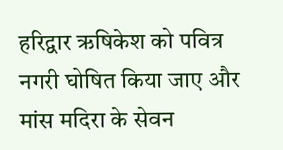हरिद्वार ऋषिकेश को पवित्र नगरी घोषित किया जाए और मांस मदिरा के सेवन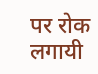पर रोक लगायी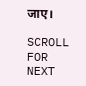जाए।

SCROLL FOR NEXT